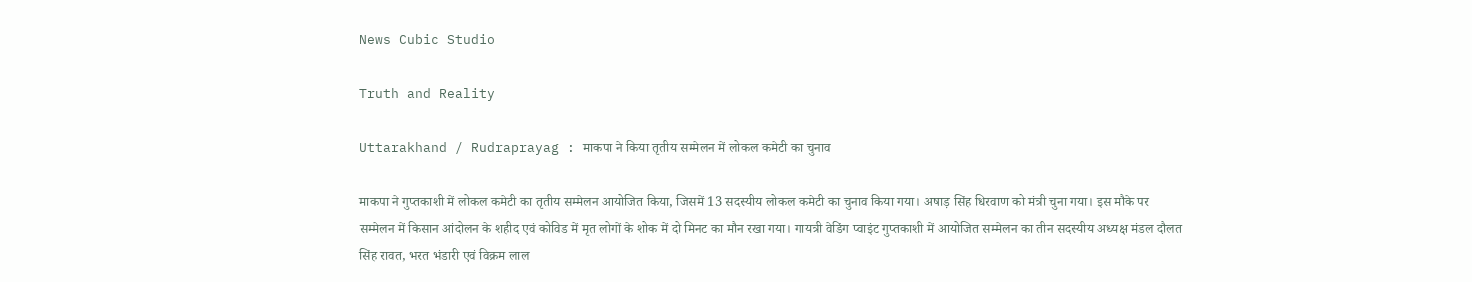News Cubic Studio

Truth and Reality

Uttarakhand / Rudraprayag : माकपा ने किया तृतीय सम्मेलन में लोकल कमेटी का चुनाव

माकपा ने गुप्तकाशी में लोकल कमेटी का तृतीय सम्मेलन आयोजित किया, जिसमें 13 सदस्यीय लोकल कमेटी का चुनाव किया गया। अषाड़ सिंह धिरवाण को मंत्री चुना गया। इस मौके पर सम्मेलन में किसान आंदोलन के शहीद एवं कोविड में मृत लोगों के शोक में दो मिनट का मौन रखा गया। गायत्री वेडिंग प्वाइंट गुप्तकाशी में आयोजित सम्मेलन का तीन सदस्यीय अध्यक्ष मंडल दौलत सिंह रावत, भरत भंडारी एवं विक्रम लाल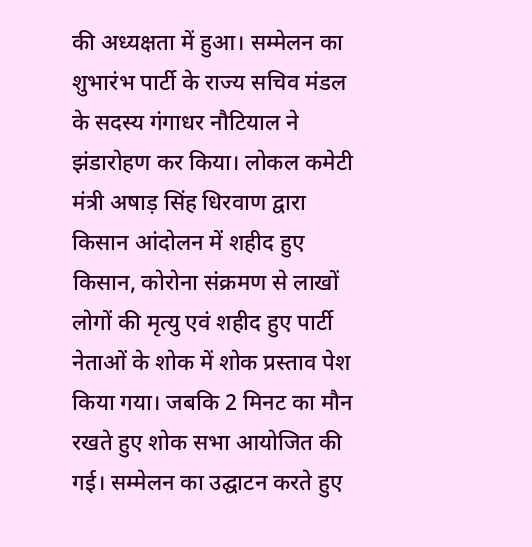की अध्यक्षता में हुआ। सम्मेलन का शुभारंभ पार्टी के राज्य सचिव मंडल के सदस्य गंगाधर नौटियाल ने झंडारोहण कर किया। लोकल कमेटी मंत्री अषाड़ सिंह धिरवाण द्वारा किसान आंदोलन में शहीद हुए किसान, कोरोना संक्रमण से लाखों लोगों की मृत्यु एवं शहीद हुए पार्टी नेताओं के शोक में शोक प्रस्ताव पेश किया गया। जबकि 2 मिनट का मौन रखते हुए शोक सभा आयोजित की गई। सम्मेलन का उद्घाटन करते हुए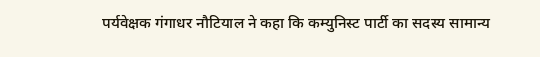पर्यवेक्षक गंगाधर नौटियाल ने कहा कि कम्युनिस्ट पार्टी का सदस्य सामान्य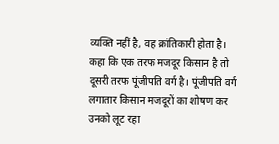व्यक्ति नहीं है, वह क्रांतिकारी होता है। कहा कि एक तरफ मजदूर किसान है तो दूसरी तरफ पूंजीपति वर्ग है। पूंजीपति वर्ग लगातार किसान मजदूरों का शोषण कर उनको लूट रहा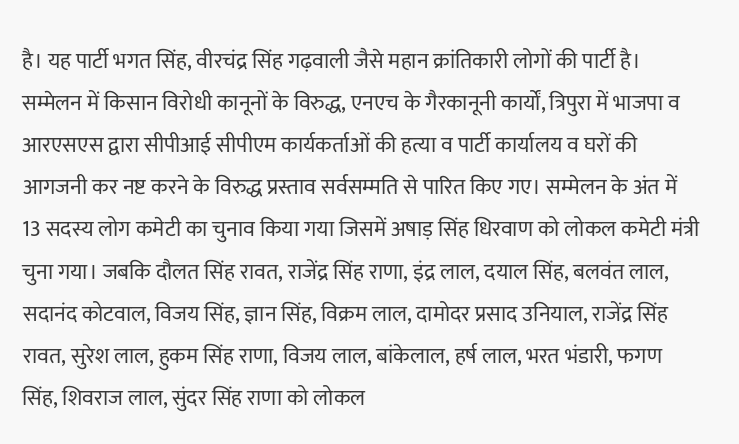है। यह पार्टी भगत सिंह, वीरचंद्र सिंह गढ़वाली जैसे महान क्रांतिकारी लोगों की पार्टी है। सम्मेलन में किसान विरोधी कानूनों के विरुद्ध, एनएच के गैरकानूनी कार्यों, त्रिपुरा में भाजपा व आरएसएस द्वारा सीपीआई सीपीएम कार्यकर्ताओं की हत्या व पार्टी कार्यालय व घरों की आगजनी कर नष्ट करने के विरुद्ध प्रस्ताव सर्वसम्मति से पारित किए गए। सम्मेलन के अंत में 13 सदस्य लोग कमेटी का चुनाव किया गया जिसमें अषाड़ सिंह धिरवाण को लोकल कमेटी मंत्री चुना गया। जबकि दौलत सिंह रावत, राजेंद्र सिंह राणा, इंद्र लाल, दयाल सिंह, बलवंत लाल, सदानंद कोटवाल, विजय सिंह, ज्ञान सिंह, विक्रम लाल, दामोदर प्रसाद उनियाल, राजेंद्र सिंह रावत, सुरेश लाल, हुकम सिंह राणा, विजय लाल, बांकेलाल, हर्ष लाल, भरत भंडारी, फगण सिंह, शिवराज लाल, सुंदर सिंह राणा को लोकल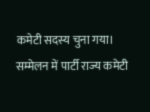कमेटी सदस्य चुना गया। सम्मेलन में पार्टी राज्य कमेटी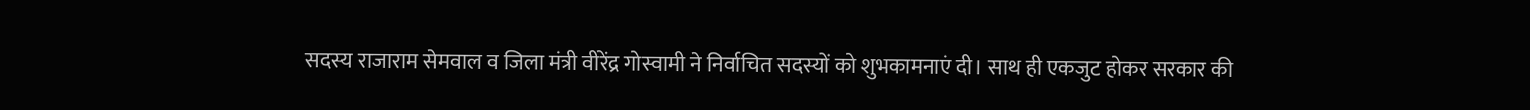सदस्य राजाराम सेमवाल व जिला मंत्री वीरेंद्र गोस्वामी ने निर्वाचित सदस्यों को शुभकामनाएं दी। साथ ही एकजुट होकर सरकार की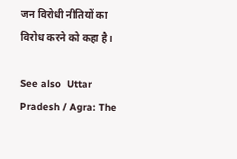जन विरोधी नीतियों का विरोध करने को कहा है।

See also  Uttar Pradesh / Agra: The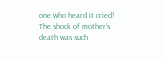one who heard it cried! The shock of mother's death was such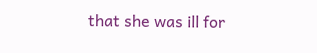that she was ill for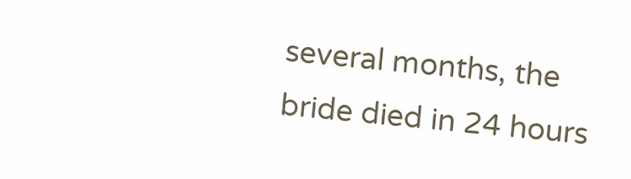several months, the bride died in 24 hours